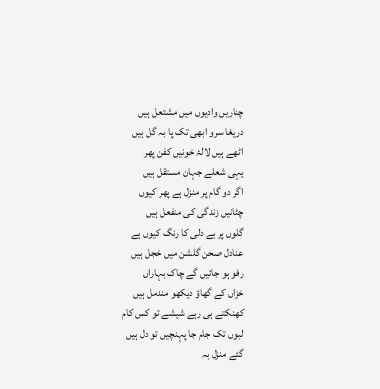چناریں وادیوں میں مشتعل ہیں
دریغا سرو ابھی تک پا بہ گل ہیں
اٹھے ہیں لالۂ خونیں کفن پھر
یہی شعلے جہان مستقل ہیں
اگر دو گام پر منزل ہے پھر کیوں
چٹانیں زندگی کی منفعل ہیں
گلوں پر بے دلی کا رنگ کیوں ہے
عنادل صحن گلشن میں خجل ہیں
رفو ہو جائیں گے چاک بہاراں
خزاں کے گھاؤ دیکھو مندمل ہیں
کھنکتے ہی رہے شیشے تو کس کام
لبوں تک جام جا پہنچیں تو دل ہیں
گئے منزل بہ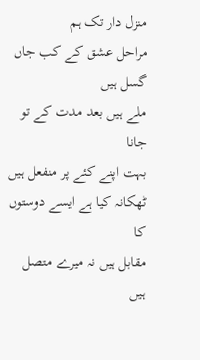منزل دار تک ہم
مراحل عشق کے کب جاں گسل ہیں
ملے ہیں بعد مدت کے تو جانا
بہت اپنے کئے پر منفعل ہیں
ٹھکانہ کیا ہے ایسے دوستوں کا
مقابل ہیں نہ میرے متصل ہیں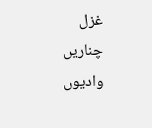غزل
چناریں وادیوں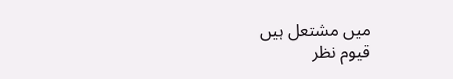میں مشتعل ہیں
قیوم نظر